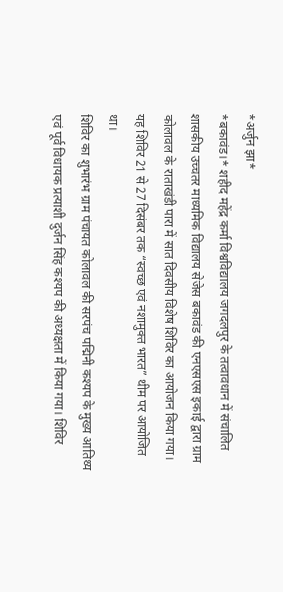*अर्जुन झा*
*बकावंड।* शहीद महेंद्र कर्मा विश्वविद्यालय जगदलपुर के तत्वावधान में संचालित शासकीय उच्चतर माध्यमिक विद्यालय सेजेस बकावंड की एनएसएस इकाई द्वारा ग्राम कोलावल के राताखंडी पारा में सात दिवसीय विशेष शिविर का आयोजन किया गया। यह शिविर 21 से 27 दिसंबर तक “स्वच्छ एवं नशामुक्त भारत” थीम पर आयोजित था।
शिविर का शुभारंभ ग्राम पंचायत कोलावल की सरपंच पद्मिनी कश्यप के मुख्य आतिथ्य एवं पूर्व विधायक प्रत्याशी दुर्जन सिंह कश्यप की अध्यक्षता में किया गया। शिविर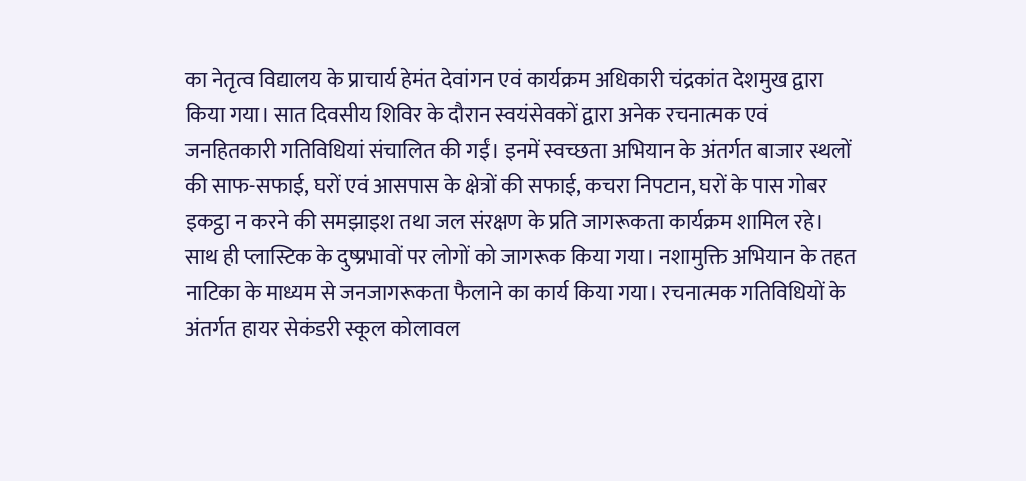का नेतृत्व विद्यालय के प्राचार्य हेमंत देवांगन एवं कार्यक्रम अधिकारी चंद्रकांत देशमुख द्वारा किया गया। सात दिवसीय शिविर के दौरान स्वयंसेवकों द्वारा अनेक रचनात्मक एवं जनहितकारी गतिविधियां संचालित की गईं। इनमें स्वच्छता अभियान के अंतर्गत बाजार स्थलों की साफ-सफाई, घरों एवं आसपास के क्षेत्रों की सफाई, कचरा निपटान, घरों के पास गोबर इकट्ठा न करने की समझाइश तथा जल संरक्षण के प्रति जागरूकता कार्यक्रम शामिल रहे। साथ ही प्लास्टिक के दुष्प्रभावों पर लोगों को जागरूक किया गया। नशामुक्ति अभियान के तहत नाटिका के माध्यम से जनजागरूकता फैलाने का कार्य किया गया। रचनात्मक गतिविधियों के अंतर्गत हायर सेकंडरी स्कूल कोलावल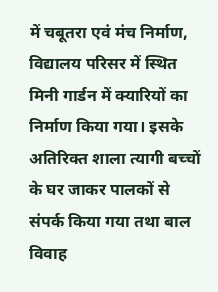में चबूतरा एवं मंच निर्माण, विद्यालय परिसर में स्थित मिनी गार्डन में क्यारियों का निर्माण किया गया। इसके अतिरिक्त शाला त्यागी बच्चों के घर जाकर पालकों से संपर्क किया गया तथा बाल विवाह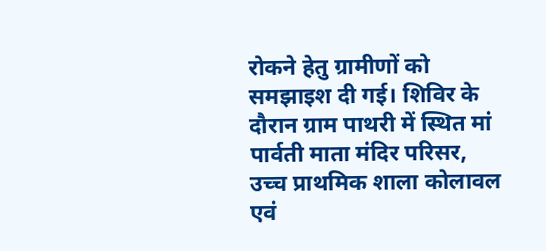रोकने हेतु ग्रामीणों को समझाइश दी गई। शिविर के दौरान ग्राम पाथरी में स्थित मां पार्वती माता मंदिर परिसर, उच्च प्राथमिक शाला कोलावल एवं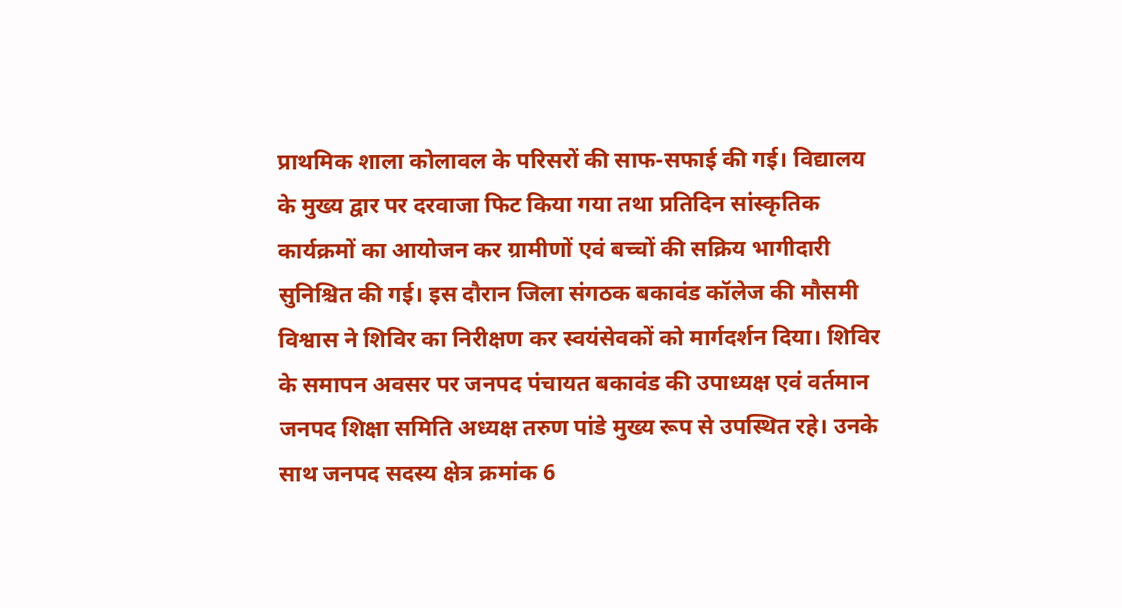प्राथमिक शाला कोलावल के परिसरों की साफ-सफाई की गई। विद्यालय के मुख्य द्वार पर दरवाजा फिट किया गया तथा प्रतिदिन सांस्कृतिक कार्यक्रमों का आयोजन कर ग्रामीणों एवं बच्चों की सक्रिय भागीदारी सुनिश्चित की गई। इस दौरान जिला संगठक बकावंड कॉलेज की मौसमी विश्वास ने शिविर का निरीक्षण कर स्वयंसेवकों को मार्गदर्शन दिया। शिविर के समापन अवसर पर जनपद पंचायत बकावंड की उपाध्यक्ष एवं वर्तमान जनपद शिक्षा समिति अध्यक्ष तरुण पांडे मुख्य रूप से उपस्थित रहे। उनके साथ जनपद सदस्य क्षेत्र क्रमांक 6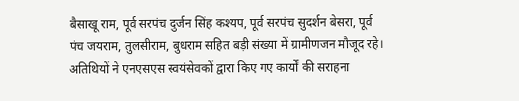बैसाखू राम, पूर्व सरपंच दुर्जन सिंह कश्यप, पूर्व सरपंच सुदर्शन बेसरा, पूर्व पंच जयराम, तुलसीराम, बुधराम सहित बड़ी संख्या में ग्रामीणजन मौजूद रहे। अतिथियों ने एनएसएस स्वयंसेवकों द्वारा किए गए कार्यों की सराहना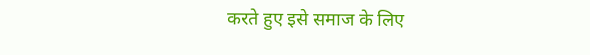करते हुए इसे समाज के लिए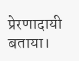प्रेरणादायी बताया।